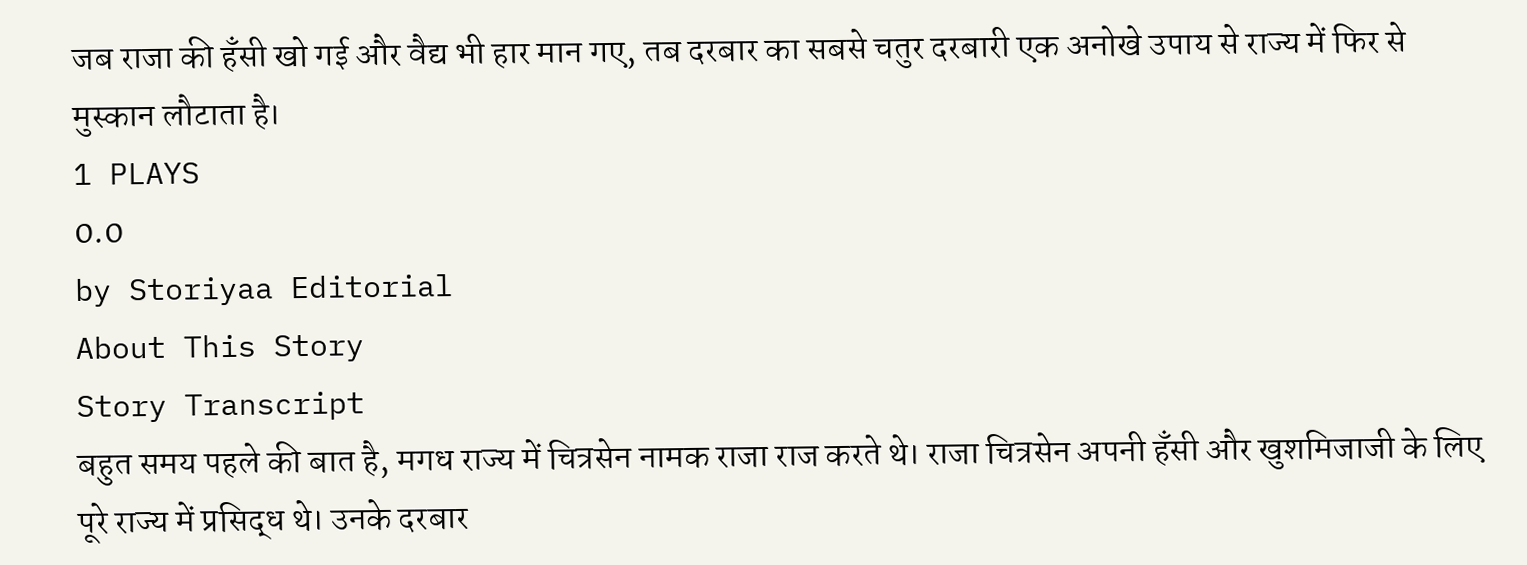जब राजा की हँसी खो गई और वैद्य भी हार मान गए, तब दरबार का सबसे चतुर दरबारी एक अनोखे उपाय से राज्य में फिर से मुस्कान लौटाता है।
1 PLAYS
0.0
by Storiyaa Editorial
About This Story
Story Transcript
बहुत समय पहले की बात है, मगध राज्य में चित्रसेन नामक राजा राज करते थे। राजा चित्रसेन अपनी हँसी और खुशमिजाजी के लिए पूरे राज्य में प्रसिद्ध थे। उनके दरबार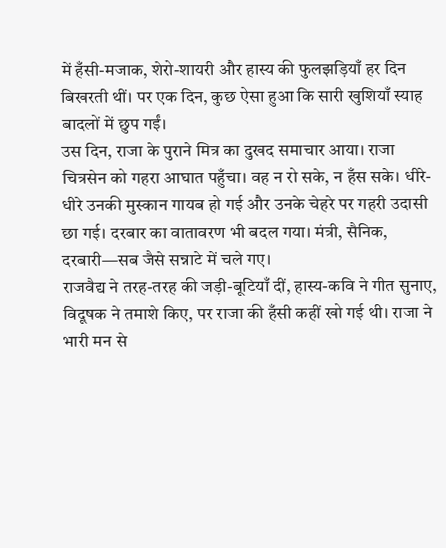में हँसी-मजाक, शेरो-शायरी और हास्य की फुलझड़ियाँ हर दिन बिखरती थीं। पर एक दिन, कुछ ऐसा हुआ कि सारी खुशियाँ स्याह बादलों में छुप गईं।
उस दिन, राजा के पुराने मित्र का दुखद समाचार आया। राजा चित्रसेन को गहरा आघात पहुँचा। वह न रो सके, न हँस सके। धीरे-धीरे उनकी मुस्कान गायब हो गई और उनके चेहरे पर गहरी उदासी छा गई। दरबार का वातावरण भी बदल गया। मंत्री, सैनिक, दरबारी—सब जैसे सन्नाटे में चले गए।
राजवैद्य ने तरह-तरह की जड़ी-बूटियाँ दीं, हास्य-कवि ने गीत सुनाए, विदूषक ने तमाशे किए, पर राजा की हँसी कहीं खो गई थी। राजा ने भारी मन से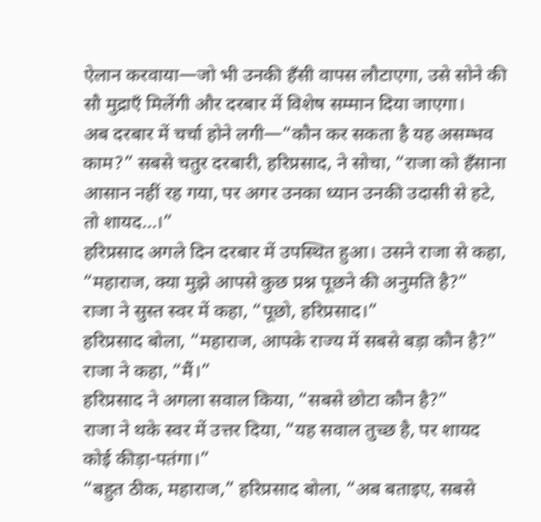ऐलान करवाया—जो भी उनकी हँसी वापस लौटाएगा, उसे सोने की सौ मुद्राएँ मिलेंगी और दरबार में विशेष सम्मान दिया जाएगा।
अब दरबार में चर्चा होने लगी—“कौन कर सकता है यह असम्भव काम?” सबसे चतुर दरबारी, हरिप्रसाद, ने सोचा, “राजा को हँसाना आसान नहीं रह गया, पर अगर उनका ध्यान उनकी उदासी से हटे, तो शायद...।”
हरिप्रसाद अगले दिन दरबार में उपस्थित हुआ। उसने राजा से कहा, “महाराज, क्या मुझे आपसे कुछ प्रश्न पूछने की अनुमति है?”
राजा ने सुस्त स्वर में कहा, “पूछो, हरिप्रसाद।”
हरिप्रसाद बोला, “महाराज, आपके राज्य में सबसे बड़ा कौन है?”
राजा ने कहा, “मैं।”
हरिप्रसाद ने अगला सवाल किया, “सबसे छोटा कौन है?”
राजा ने थके स्वर में उत्तर दिया, “यह सवाल तुच्छ है, पर शायद कोई कीड़ा-पतंगा।”
“बहुत ठीक, महाराज,” हरिप्रसाद बोला, “अब बताइए, सबसे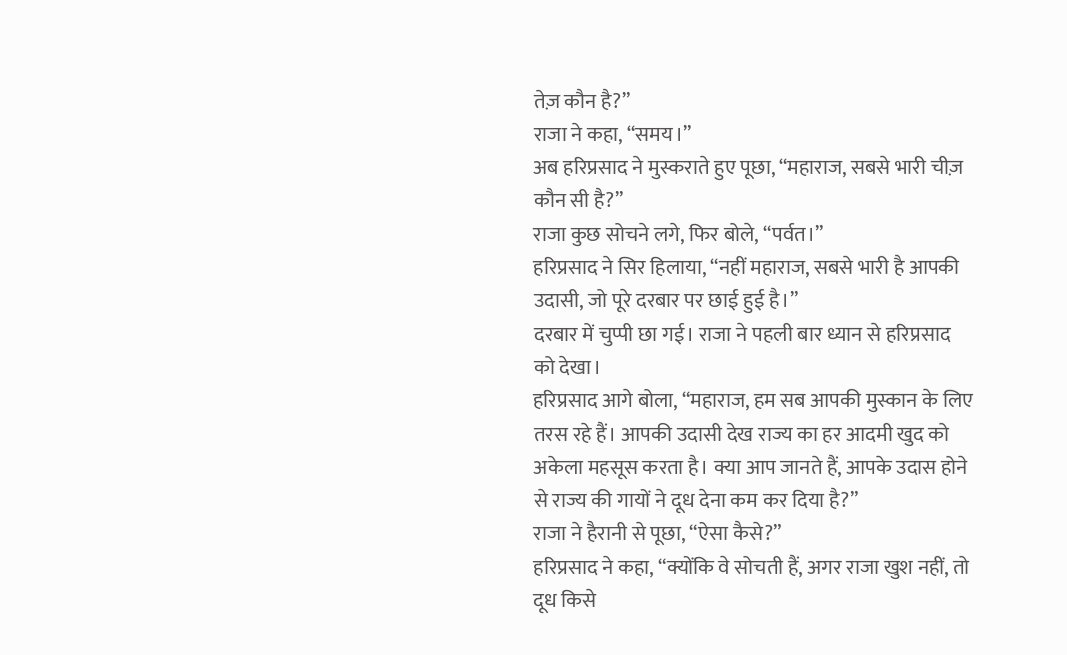तेज़ कौन है?”
राजा ने कहा, “समय।”
अब हरिप्रसाद ने मुस्कराते हुए पूछा, “महाराज, सबसे भारी चीज़ कौन सी है?”
राजा कुछ सोचने लगे, फिर बोले, “पर्वत।”
हरिप्रसाद ने सिर हिलाया, “नहीं महाराज, सबसे भारी है आपकी उदासी, जो पूरे दरबार पर छाई हुई है।”
दरबार में चुप्पी छा गई। राजा ने पहली बार ध्यान से हरिप्रसाद को देखा।
हरिप्रसाद आगे बोला, “महाराज, हम सब आपकी मुस्कान के लिए तरस रहे हैं। आपकी उदासी देख राज्य का हर आदमी खुद को अकेला महसूस करता है। क्या आप जानते हैं, आपके उदास होने से राज्य की गायों ने दूध देना कम कर दिया है?”
राजा ने हैरानी से पूछा, “ऐसा कैसे?”
हरिप्रसाद ने कहा, “क्योंकि वे सोचती हैं, अगर राजा खुश नहीं, तो दूध किसे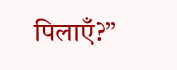पिलाएँ?”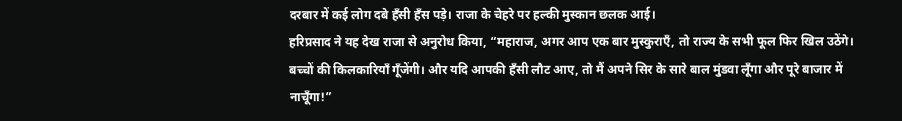दरबार में कई लोग दबे हँसी हँस पड़े। राजा के चेहरे पर हल्की मुस्कान छलक आई।
हरिप्रसाद ने यह देख राजा से अनुरोध किया, “महाराज, अगर आप एक बार मुस्कुराएँ, तो राज्य के सभी फूल फिर खिल उठेंगे। बच्चों की किलकारियाँ गूँजेंगी। और यदि आपकी हँसी लौट आए, तो मैं अपने सिर के सारे बाल मुंडवा लूँगा और पूरे बाजार में नाचूँगा!”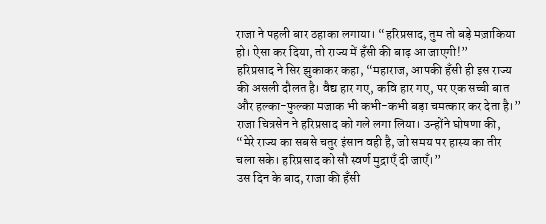राजा ने पहली बार ठहाका लगाया। “हरिप्रसाद, तुम तो बड़े मज़ाकिया हो। ऐसा कर दिया, तो राज्य में हँसी की बाढ़ आ जाएगी!”
हरिप्रसाद ने सिर झुकाकर कहा, “महाराज, आपकी हँसी ही इस राज्य की असली दौलत है। वैद्य हार गए, कवि हार गए, पर एक सच्ची बात और हल्का-फुल्का मजाक भी कभी-कभी बड़ा चमत्कार कर देता है।”
राजा चित्रसेन ने हरिप्रसाद को गले लगा लिया। उन्होंने घोषणा की, “मेरे राज्य का सबसे चतुर इंसान वही है, जो समय पर हास्य का तीर चला सके। हरिप्रसाद को सौ स्वर्ण मुद्राएँ दी जाएँ।”
उस दिन के बाद, राजा की हँसी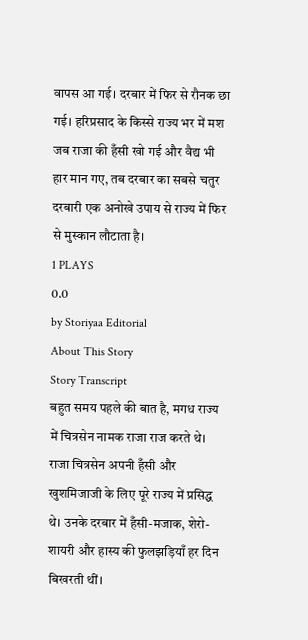वापस आ गई। दरबार में फिर से रौनक छा गई। हरिप्रसाद के किस्से राज्य भर में मश
जब राजा की हँसी खो गई और वैद्य भी हार मान गए, तब दरबार का सबसे चतुर दरबारी एक अनोखे उपाय से राज्य में फिर से मुस्कान लौटाता है।
1 PLAYS
0.0
by Storiyaa Editorial
About This Story
Story Transcript
बहुत समय पहले की बात है, मगध राज्य में चित्रसेन नामक राजा राज करते थे। राजा चित्रसेन अपनी हँसी और खुशमिजाजी के लिए पूरे राज्य में प्रसिद्ध थे। उनके दरबार में हँसी-मजाक, शेरो-शायरी और हास्य की फुलझड़ियाँ हर दिन बिखरती थीं।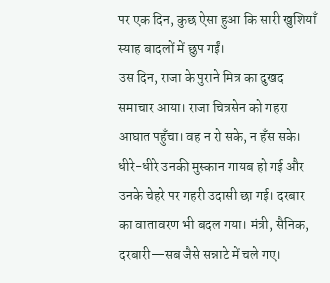पर एक दिन, कुछ ऐसा हुआ कि सारी खुशियाँ स्याह बादलों में छुप गईं।
उस दिन, राजा के पुराने मित्र का दुखद समाचार आया। राजा चित्रसेन को गहरा आघात पहुँचा। वह न रो सके, न हँस सके। धीरे-धीरे उनकी मुस्कान गायब हो गई और उनके चेहरे पर गहरी उदासी छा गई। दरबार का वातावरण भी बदल गया। मंत्री, सैनिक, दरबारी—सब जैसे सन्नाटे में चले गए।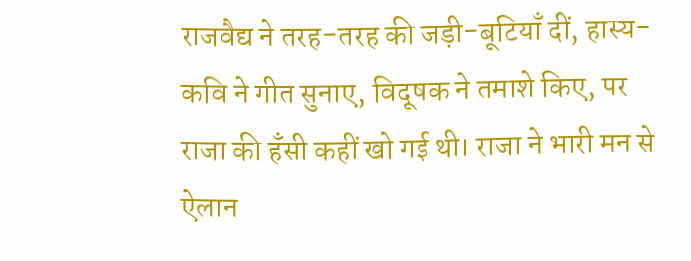राजवैद्य ने तरह-तरह की जड़ी-बूटियाँ दीं, हास्य-कवि ने गीत सुनाए, विदूषक ने तमाशे किए, पर राजा की हँसी कहीं खो गई थी। राजा ने भारी मन से ऐलान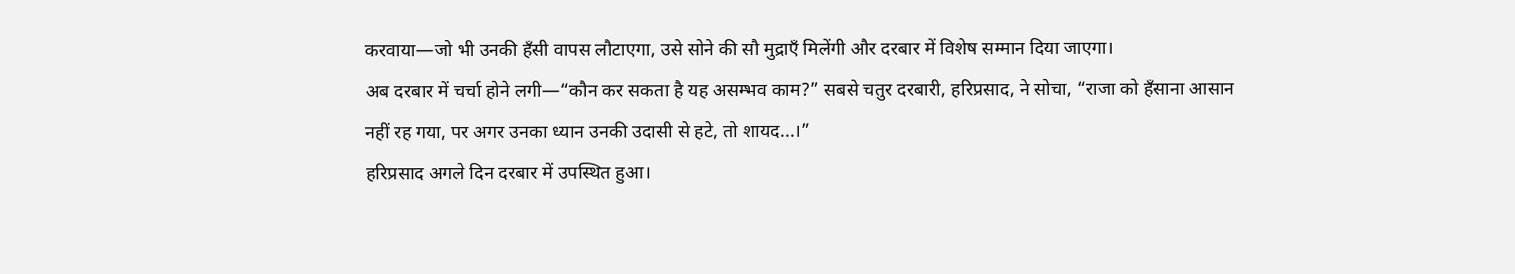करवाया—जो भी उनकी हँसी वापस लौटाएगा, उसे सोने की सौ मुद्राएँ मिलेंगी और दरबार में विशेष सम्मान दिया जाएगा।
अब दरबार में चर्चा होने लगी—“कौन कर सकता है यह असम्भव काम?” सबसे चतुर दरबारी, हरिप्रसाद, ने सोचा, “राजा को हँसाना आसान नहीं रह गया, पर अगर उनका ध्यान उनकी उदासी से हटे, तो शायद...।”
हरिप्रसाद अगले दिन दरबार में उपस्थित हुआ।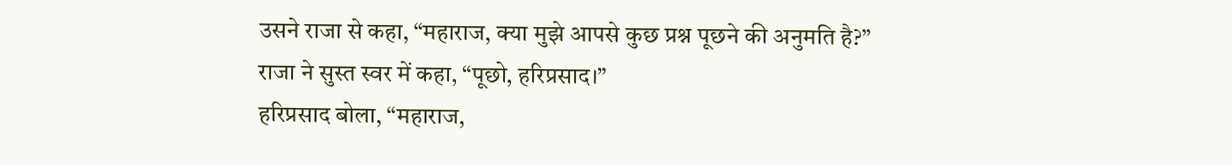उसने राजा से कहा, “महाराज, क्या मुझे आपसे कुछ प्रश्न पूछने की अनुमति है?”
राजा ने सुस्त स्वर में कहा, “पूछो, हरिप्रसाद।”
हरिप्रसाद बोला, “महाराज,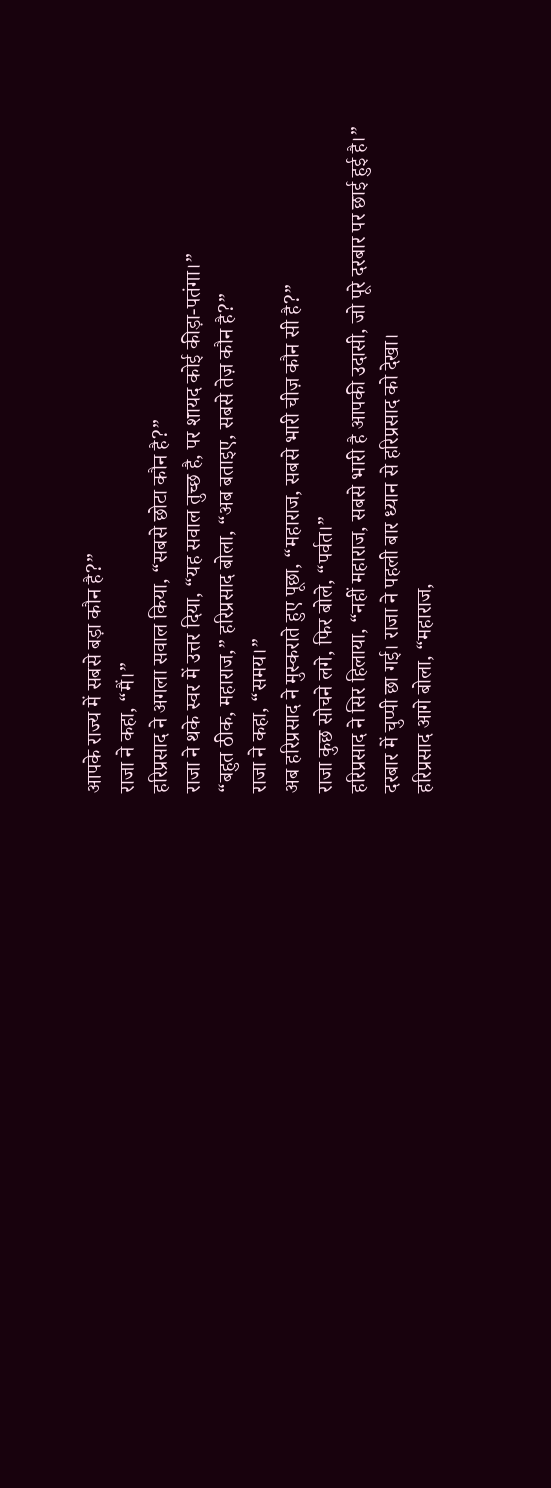आपके राज्य में सबसे बड़ा कौन है?”
राजा ने कहा, “मैं।”
हरिप्रसाद ने अगला सवाल किया, “सबसे छोटा कौन है?”
राजा ने थके स्वर में उत्तर दिया, “यह सवाल तुच्छ है, पर शायद कोई कीड़ा-पतंगा।”
“बहुत ठीक, महाराज,” हरिप्रसाद बोला, “अब बताइए, सबसे तेज़ कौन है?”
राजा ने कहा, “समय।”
अब हरिप्रसाद ने मुस्कराते हुए पूछा, “महाराज, सबसे भारी चीज़ कौन सी है?”
राजा कुछ सोचने लगे, फिर बोले, “पर्वत।”
हरिप्रसाद ने सिर हिलाया, “नहीं महाराज, सबसे भारी है आपकी उदासी, जो पूरे दरबार पर छाई हुई है।”
दरबार में चुप्पी छा गई। राजा ने पहली बार ध्यान से हरिप्रसाद को देखा।
हरिप्रसाद आगे बोला, “महाराज,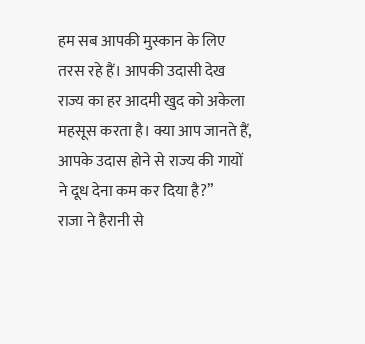हम सब आपकी मुस्कान के लिए तरस रहे हैं। आपकी उदासी देख राज्य का हर आदमी खुद को अकेला महसूस करता है। क्या आप जानते हैं, आपके उदास होने से राज्य की गायों ने दूध देना कम कर दिया है?”
राजा ने हैरानी से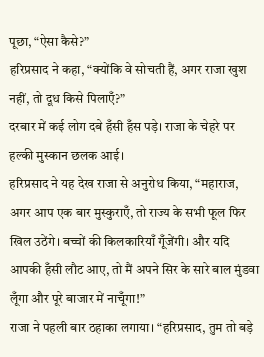पूछा, “ऐसा कैसे?”
हरिप्रसाद ने कहा, “क्योंकि वे सोचती हैं, अगर राजा खुश नहीं, तो दूध किसे पिलाएँ?”
दरबार में कई लोग दबे हँसी हँस पड़े। राजा के चेहरे पर हल्की मुस्कान छलक आई।
हरिप्रसाद ने यह देख राजा से अनुरोध किया, “महाराज, अगर आप एक बार मुस्कुराएँ, तो राज्य के सभी फूल फिर खिल उठेंगे। बच्चों की किलकारियाँ गूँजेंगी। और यदि आपकी हँसी लौट आए, तो मैं अपने सिर के सारे बाल मुंडवा लूँगा और पूरे बाजार में नाचूँगा!”
राजा ने पहली बार ठहाका लगाया। “हरिप्रसाद, तुम तो बड़े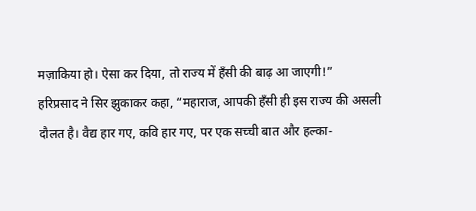मज़ाकिया हो। ऐसा कर दिया, तो राज्य में हँसी की बाढ़ आ जाएगी!”
हरिप्रसाद ने सिर झुकाकर कहा, “महाराज, आपकी हँसी ही इस राज्य की असली दौलत है। वैद्य हार गए, कवि हार गए, पर एक सच्ची बात और हल्का-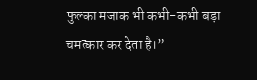फुल्का मजाक भी कभी-कभी बड़ा चमत्कार कर देता है।”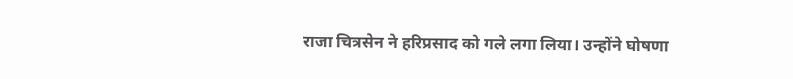राजा चित्रसेन ने हरिप्रसाद को गले लगा लिया। उन्होंने घोषणा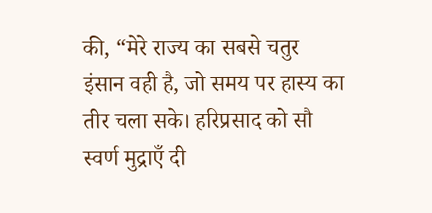की, “मेरे राज्य का सबसे चतुर इंसान वही है, जो समय पर हास्य का तीर चला सके। हरिप्रसाद को सौ स्वर्ण मुद्राएँ दी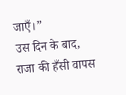जाएँ।”
उस दिन के बाद, राजा की हँसी वापस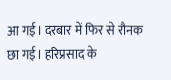आ गई। दरबार में फिर से रौनक छा गई। हरिप्रसाद के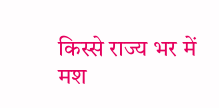किस्से राज्य भर में मश